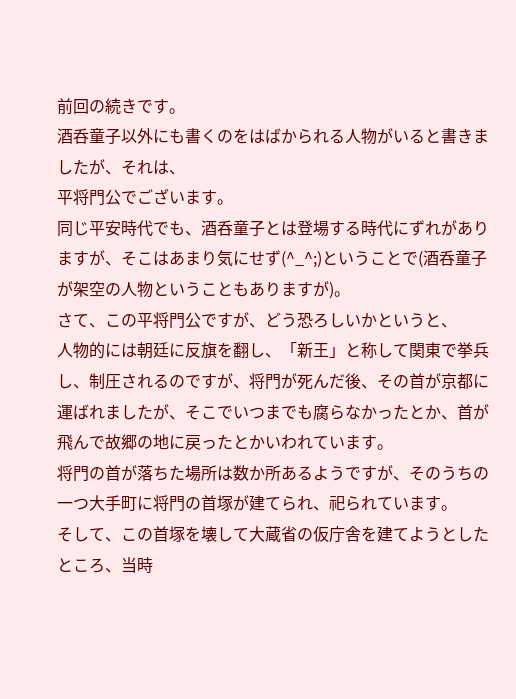前回の続きです。
酒呑童子以外にも書くのをはばかられる人物がいると書きましたが、それは、
平将門公でございます。
同じ平安時代でも、酒呑童子とは登場する時代にずれがありますが、そこはあまり気にせず(^_^;)ということで(酒呑童子が架空の人物ということもありますが)。
さて、この平将門公ですが、どう恐ろしいかというと、
人物的には朝廷に反旗を翻し、「新王」と称して関東で挙兵し、制圧されるのですが、将門が死んだ後、その首が京都に運ばれましたが、そこでいつまでも腐らなかったとか、首が飛んで故郷の地に戻ったとかいわれています。
将門の首が落ちた場所は数か所あるようですが、そのうちの一つ大手町に将門の首塚が建てられ、祀られています。
そして、この首塚を壊して大蔵省の仮庁舎を建てようとしたところ、当時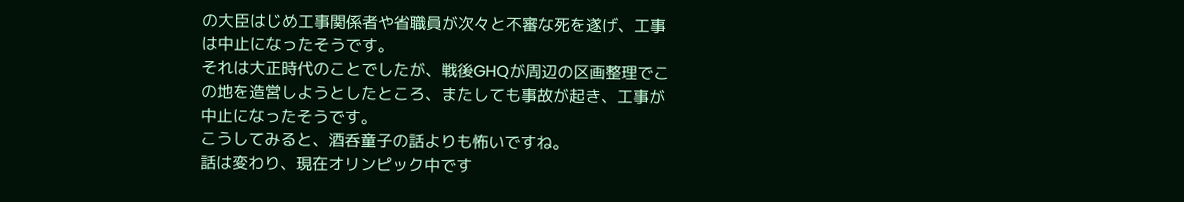の大臣はじめ工事関係者や省職員が次々と不審な死を遂げ、工事は中止になったそうです。
それは大正時代のことでしたが、戦後GHQが周辺の区画整理でこの地を造営しようとしたところ、またしても事故が起き、工事が中止になったそうです。
こうしてみると、酒呑童子の話よりも怖いですね。
話は変わり、現在オリンピック中です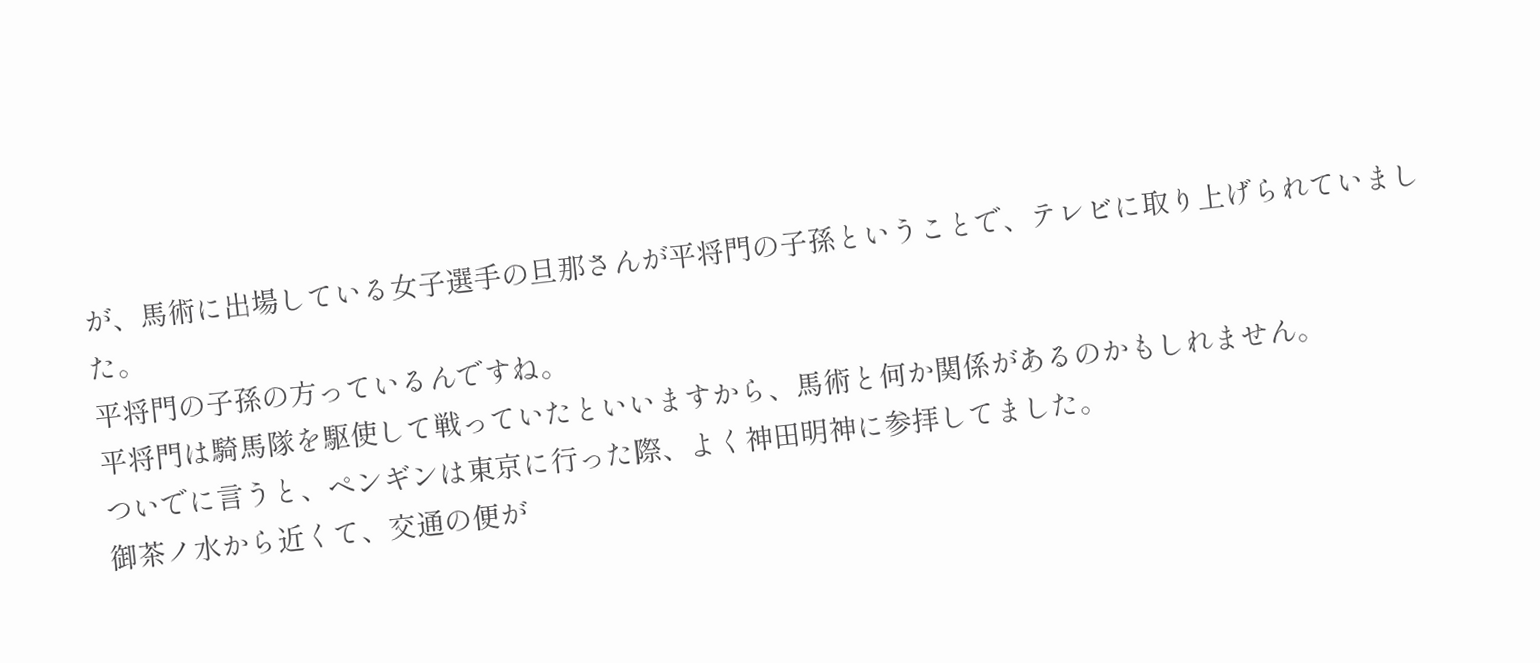が、馬術に出場している女子選手の旦那さんが平将門の子孫ということで、テレビに取り上げられていました。
平将門の子孫の方っているんですね。
平将門は騎馬隊を駆使して戦っていたといいますから、馬術と何か関係があるのかもしれません。
ついでに言うと、ペンギンは東京に行った際、よく神田明神に参拝してました。
御茶ノ水から近くて、交通の便が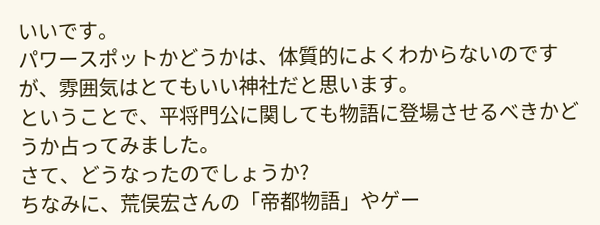いいです。
パワースポットかどうかは、体質的によくわからないのですが、雰囲気はとてもいい神社だと思います。
ということで、平将門公に関しても物語に登場させるべきかどうか占ってみました。
さて、どうなったのでしょうか?
ちなみに、荒俣宏さんの「帝都物語」やゲー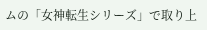ムの「女神転生シリーズ」で取り上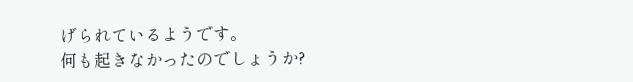げられているようです。
何も起きなかったのでしょうか?